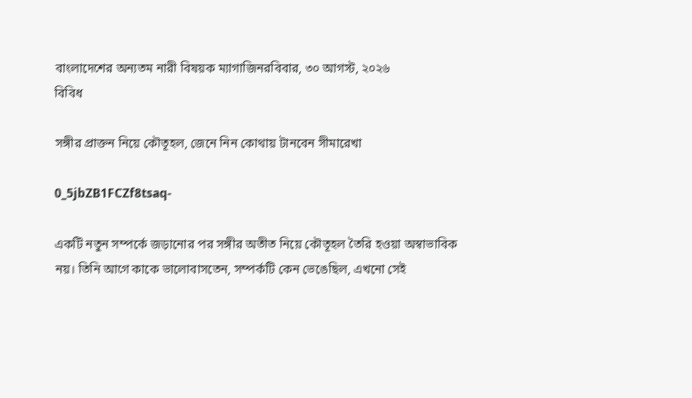বাংলাদেশের অন্যতম নারী বিষয়ক ম্যাগাজিনরবিবার, ৩০ আগস্ট, ২০২৬
বিবিধ

সঙ্গীর প্রাক্তন নিয়ে কৌতূহল, জেনে নিন কোথায় টানবেন সীমারেখা

0_5jbZB1FCZf8tsaq-

একটি নতুন সম্পর্কে জড়ানোর পর সঙ্গীর অতীত নিয়ে কৌতূহল তৈরি হওয়া অস্বাভাবিক নয়। তিনি আগে কাকে ভালোবাসতেন, সম্পর্কটি কেন ভেঙেছিল, এখনো সেই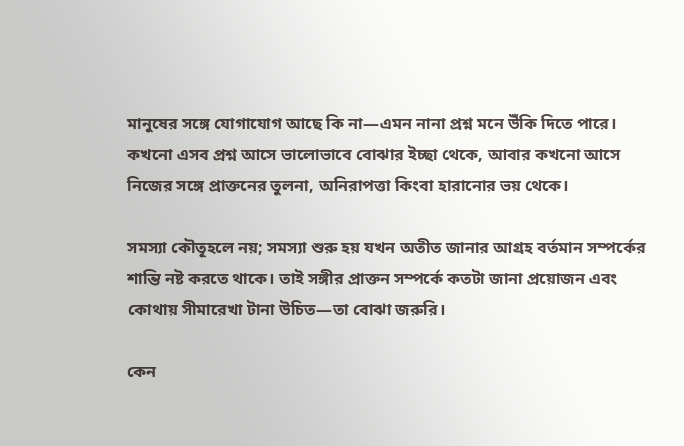মানুষের সঙ্গে যোগাযোগ আছে কি না—এমন নানা প্রশ্ন মনে উঁকি দিতে পারে। কখনো এসব প্রশ্ন আসে ভালোভাবে বোঝার ইচ্ছা থেকে, আবার কখনো আসে নিজের সঙ্গে প্রাক্তনের তুলনা, অনিরাপত্তা কিংবা হারানোর ভয় থেকে।

সমস্যা কৌতূহলে নয়; সমস্যা শুরু হয় যখন অতীত জানার আগ্রহ বর্তমান সম্পর্কের শান্তি নষ্ট করতে থাকে। তাই সঙ্গীর প্রাক্তন সম্পর্কে কতটা জানা প্রয়োজন এবং কোথায় সীমারেখা টানা উচিত—তা বোঝা জরুরি।

কেন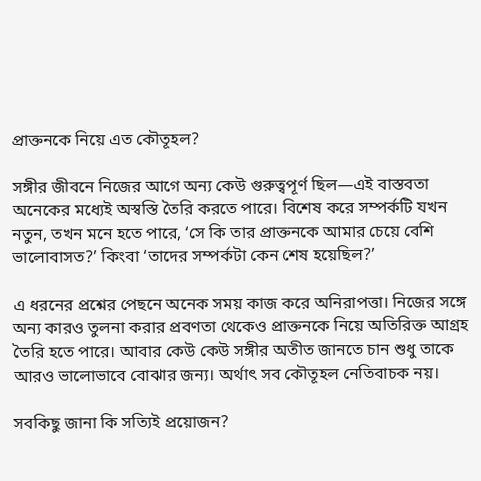প্রাক্তনকে নিয়ে এত কৌতূহল?

সঙ্গীর জীবনে নিজের আগে অন্য কেউ গুরুত্বপূর্ণ ছিল—এই বাস্তবতা অনেকের মধ্যেই অস্বস্তি তৈরি করতে পারে। বিশেষ করে সম্পর্কটি যখন নতুন, তখন মনে হতে পারে, ‘সে কি তার প্রাক্তনকে আমার চেয়ে বেশি ভালোবাসত?’ কিংবা ‘তাদের সম্পর্কটা কেন শেষ হয়েছিল?’

এ ধরনের প্রশ্নের পেছনে অনেক সময় কাজ করে অনিরাপত্তা। নিজের সঙ্গে অন্য কারও তুলনা করার প্রবণতা থেকেও প্রাক্তনকে নিয়ে অতিরিক্ত আগ্রহ তৈরি হতে পারে। আবার কেউ কেউ সঙ্গীর অতীত জানতে চান শুধু তাকে আরও ভালোভাবে বোঝার জন্য। অর্থাৎ সব কৌতূহল নেতিবাচক নয়।

সবকিছু জানা কি সত্যিই প্রয়োজন?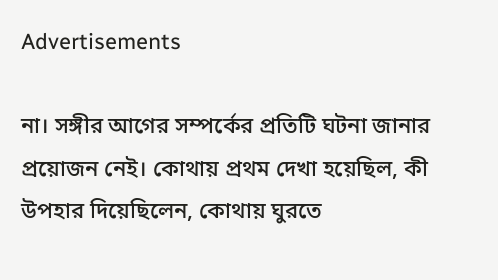Advertisements

না। সঙ্গীর আগের সম্পর্কের প্রতিটি ঘটনা জানার প্রয়োজন নেই। কোথায় প্রথম দেখা হয়েছিল, কী উপহার দিয়েছিলেন, কোথায় ঘুরতে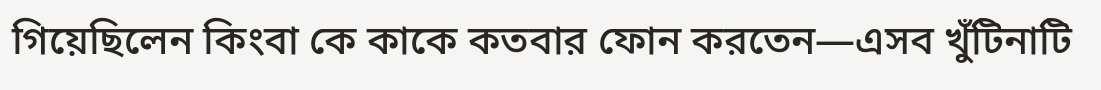গিয়েছিলেন কিংবা কে কাকে কতবার ফোন করতেন—এসব খুঁটিনাটি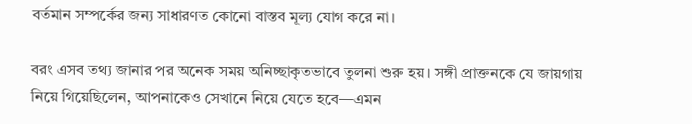বর্তমান সম্পর্কের জন্য সাধারণত কোনো বাস্তব মূল্য যোগ করে না।

বরং এসব তথ্য জানার পর অনেক সময় অনিচ্ছাকৃতভাবে তুলনা শুরু হয়। সঙ্গী প্রাক্তনকে যে জায়গায় নিয়ে গিয়েছিলেন, আপনাকেও সেখানে নিয়ে যেতে হবে—এমন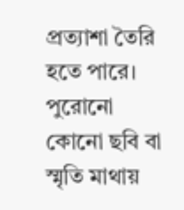প্রত্যাশা তৈরি হতে পারে। পুরোনো কোনো ছবি বা স্মৃতি মাথায়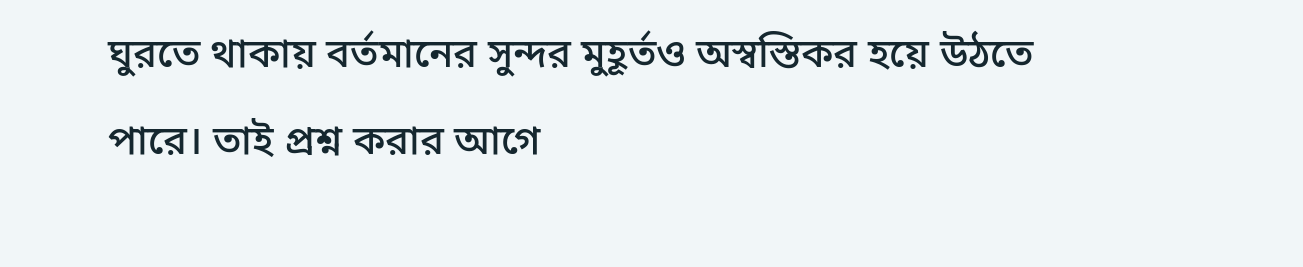ঘুরতে থাকায় বর্তমানের সুন্দর মুহূর্তও অস্বস্তিকর হয়ে উঠতে পারে। তাই প্রশ্ন করার আগে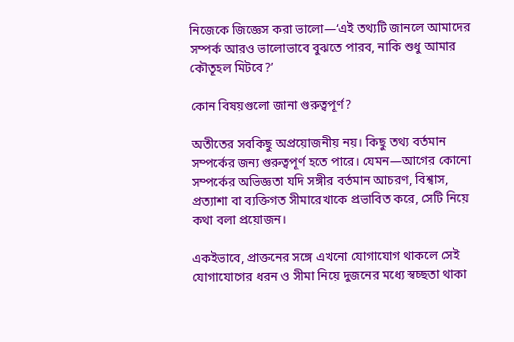নিজেকে জিজ্ঞেস করা ভালো—‘এই তথ্যটি জানলে আমাদের সম্পর্ক আরও ভালোভাবে বুঝতে পারব, নাকি শুধু আমার কৌতূহল মিটবে?’

কোন বিষয়গুলো জানা গুরুত্বপূর্ণ?

অতীতের সবকিছু অপ্রয়োজনীয় নয়। কিছু তথ্য বর্তমান সম্পর্কের জন্য গুরুত্বপূর্ণ হতে পারে। যেমন—আগের কোনো সম্পর্কের অভিজ্ঞতা যদি সঙ্গীর বর্তমান আচরণ, বিশ্বাস, প্রত্যাশা বা ব্যক্তিগত সীমারেখাকে প্রভাবিত করে, সেটি নিয়ে কথা বলা প্রয়োজন।

একইভাবে, প্রাক্তনের সঙ্গে এখনো যোগাযোগ থাকলে সেই যোগাযোগের ধরন ও সীমা নিয়ে দুজনের মধ্যে স্বচ্ছতা থাকা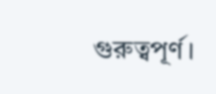গুরুত্বপূর্ণ।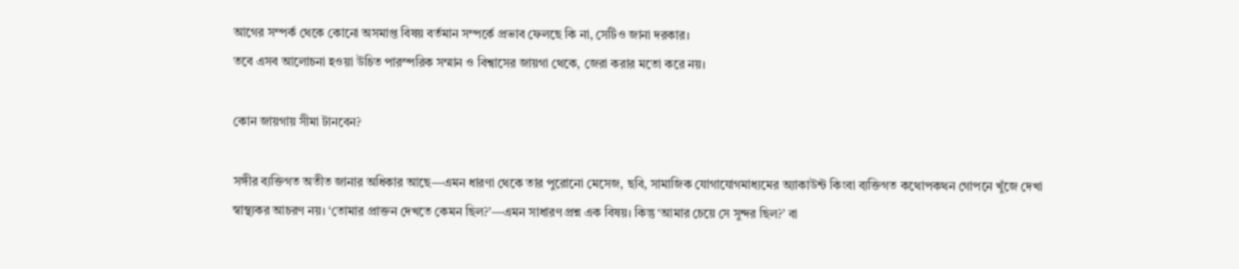আগের সম্পর্ক থেকে কোনো অসমাপ্ত বিষয় বর্তমান সম্পর্কে প্রভাব ফেলছে কি না, সেটিও জানা দরকার।
তবে এসব আলোচনা হওয়া উচিত পারস্পরিক সম্মান ও বিশ্বাসের জায়গা থেকে, জেরা করার মতো করে নয়।

কোন জায়গায় সীমা টানবেন?

সঙ্গীর ব্যক্তিগত অতীত জানার অধিকার আছে—এমন ধারণা থেকে তার পুরোনো মেসেজ, ছবি, সামাজিক যোগাযোগমাধ্যমের অ্যাকাউন্ট কিংবা ব্যক্তিগত কথোপকথন গোপনে খুঁজে দেখা স্বাস্থ্যকর আচরণ নয়। ‘তোমার প্রাক্তন দেখতে কেমন ছিল?’—এমন সাধারণ প্রশ্ন এক বিষয়। কিন্তু ‘আমার চেয়ে সে সুন্দর ছিল?’ বা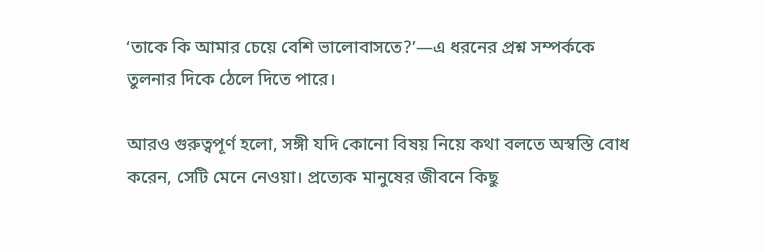‘তাকে কি আমার চেয়ে বেশি ভালোবাসতে?’—এ ধরনের প্রশ্ন সম্পর্ককে তুলনার দিকে ঠেলে দিতে পারে।

আরও গুরুত্বপূর্ণ হলো, সঙ্গী যদি কোনো বিষয় নিয়ে কথা বলতে অস্বস্তি বোধ করেন, সেটি মেনে নেওয়া। প্রত্যেক মানুষের জীবনে কিছু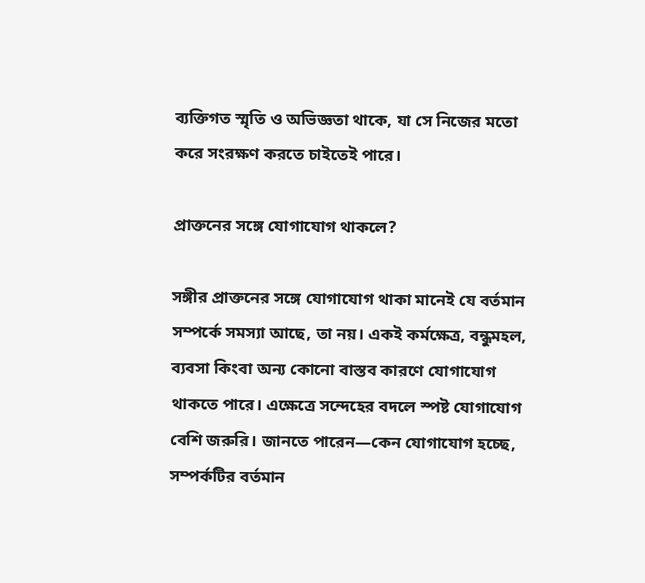ব্যক্তিগত স্মৃতি ও অভিজ্ঞতা থাকে, যা সে নিজের মতো করে সংরক্ষণ করতে চাইতেই পারে।

প্রাক্তনের সঙ্গে যোগাযোগ থাকলে?

সঙ্গীর প্রাক্তনের সঙ্গে যোগাযোগ থাকা মানেই যে বর্তমান সম্পর্কে সমস্যা আছে, তা নয়। একই কর্মক্ষেত্র, বন্ধুমহল, ব্যবসা কিংবা অন্য কোনো বাস্তব কারণে যোগাযোগ থাকতে পারে। এক্ষেত্রে সন্দেহের বদলে স্পষ্ট যোগাযোগ বেশি জরুরি। জানতে পারেন—কেন যোগাযোগ হচ্ছে, সম্পর্কটির বর্তমান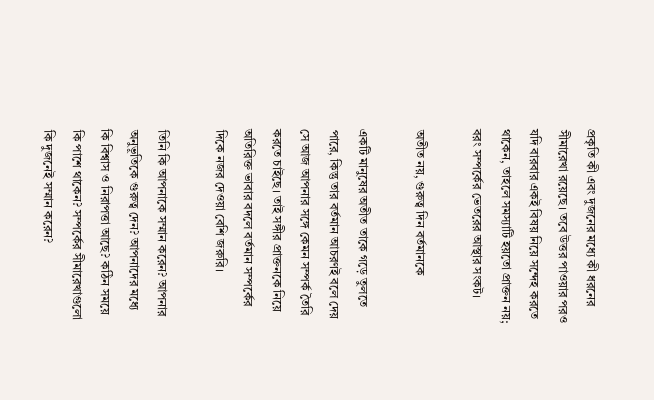প্রকৃতি কী এবং দুজনের মধ্যে কী ধরনের সীমারেখা রয়েছে। তবে উত্তর পাওয়ার পরও যদি বারবার একই বিষয় নিয়ে সন্দেহ করতে থাকেন, তাহলে সমস্যাটি হয়তো প্রাক্তন নয়; বরং সম্পর্কের ভেতরের আস্থার সংকট।

অতীত নয়, গুরুত্ব দিন বর্তমানকে

একটি মানুষের অতীত তাকে গড়ে তুলতে পারে, কিন্তু তার বর্তমান আচরণই বলে দেয় সে আজ আপনার সঙ্গে কেমন সম্পর্ক তৈরি করতে চাইছে। তাই সঙ্গীর প্রাক্তনকে নিয়ে অতিরিক্ত ভাবার বদলে বর্তমান সম্পর্কের দিকে নজর দেওয়া বেশি জরুরি।

তিনি কি আপনাকে সম্মান করেন? আপনার অনুভূতিকে গুরুত্ব দেন? আপনাদের মধ্যে কি বিশ্বাস ও নিরাপত্তা আছে? কঠিন সময়ে কি পাশে থাকেন? সম্পর্কের সীমারেখাগুলো কি দুজনেই সম্মান করেন?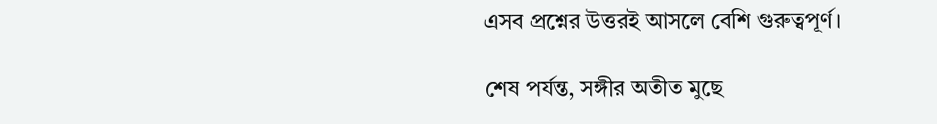এসব প্রশ্নের উত্তরই আসলে বেশি গুরুত্বপূর্ণ।

শেষ পর্যন্ত, সঙ্গীর অতীত মুছে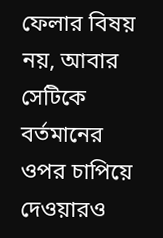ফেলার বিষয় নয়, আবার সেটিকে বর্তমানের ওপর চাপিয়ে দেওয়ারও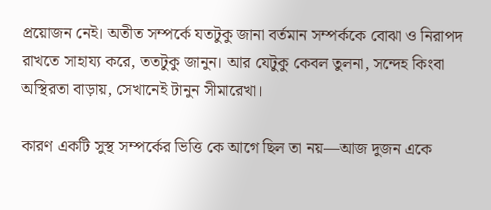প্রয়োজন নেই। অতীত সম্পর্কে যতটুকু জানা বর্তমান সম্পর্ককে বোঝা ও নিরাপদ রাখতে সাহায্য করে, ততটুকু জানুন। আর যেটুকু কেবল তুলনা, সন্দেহ কিংবা অস্থিরতা বাড়ায়, সেখানেই টানুন সীমারেখা।

কারণ একটি সুস্থ সম্পর্কের ভিত্তি কে আগে ছিল তা নয়—আজ দুজন একে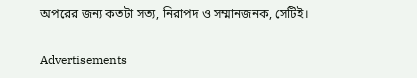অপরের জন্য কতটা সত্য, নিরাপদ ও সম্মানজনক, সেটিই।

Advertisements